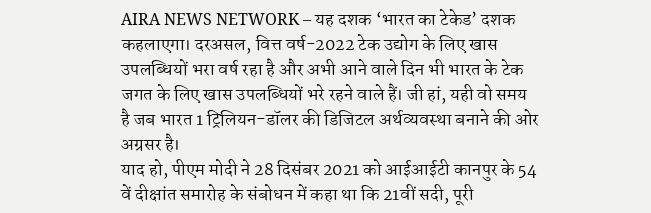AIRA NEWS NETWORK – यह दशक ‘भारत का टेकेड’ दशक कहलाएगा। दरअसल, वित्त वर्ष-2022 टेक उद्योग के लिए खास उपलब्धियों भरा वर्ष रहा है और अभी आने वाले दिन भी भारत के टेक जगत के लिए खास उपलब्धियों भरे रहने वाले हैं। जी हां, यही वो समय है जब भारत 1 ट्रिलियन-डॉलर की डिजिटल अर्थव्यवस्था बनाने की ओर अग्रसर है।
याद हो, पीएम मोदी ने 28 दिसंबर 2021 को आईआईटी कानपुर के 54 वें दीक्षांत समारोह के संबोधन में कहा था कि 21वीं सदी, पूरी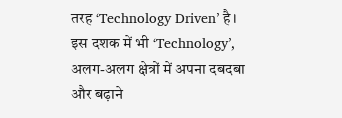तरह ‘Technology Driven’ है। इस दशक में भी ‘Technology’, अलग-अलग क्षेत्रों में अपना दबदबा और बढ़ाने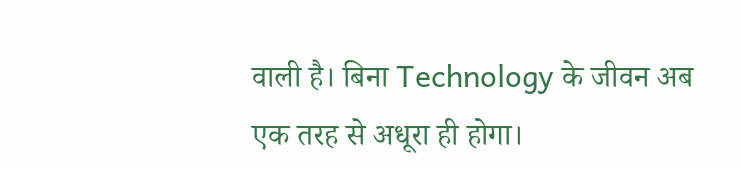वाली है। बिना Technology के जीवन अब एक तरह से अधूरा ही होगा।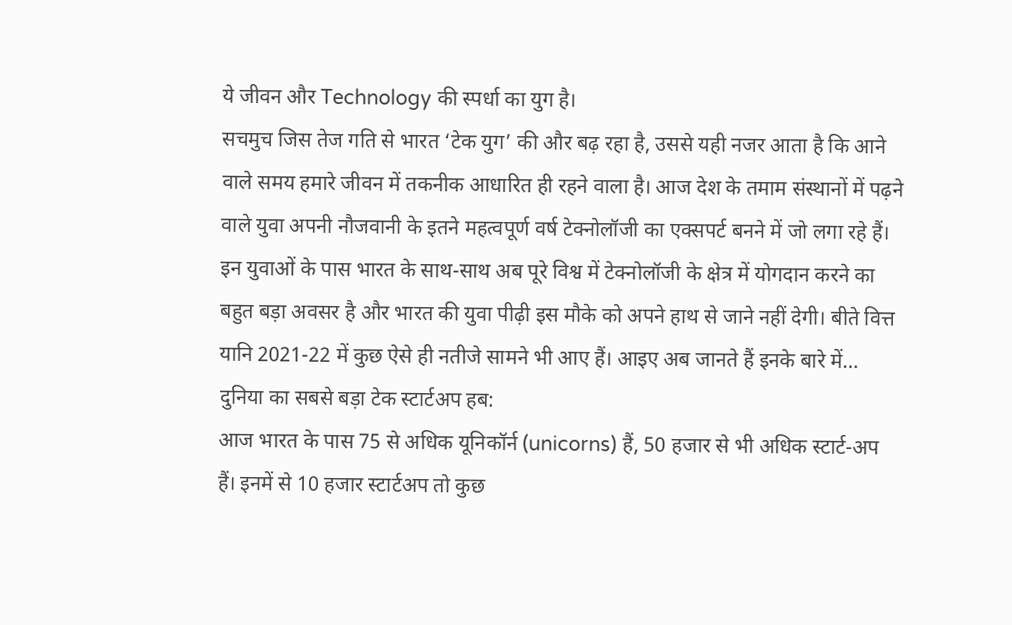ये जीवन और Technology की स्पर्धा का युग है।
सचमुच जिस तेज गति से भारत ‘टेक युग’ की और बढ़ रहा है, उससे यही नजर आता है कि आने वाले समय हमारे जीवन में तकनीक आधारित ही रहने वाला है। आज देश के तमाम संस्थानों में पढ़ने वाले युवा अपनी नौजवानी के इतने महत्वपूर्ण वर्ष टेक्नोलॉजी का एक्सपर्ट बनने में जो लगा रहे हैं। इन युवाओं के पास भारत के साथ-साथ अब पूरे विश्व में टेक्नोलॉजी के क्षेत्र में योगदान करने का बहुत बड़ा अवसर है और भारत की युवा पीढ़ी इस मौके को अपने हाथ से जाने नहीं देगी। बीते वित्त यानि 2021-22 में कुछ ऐसे ही नतीजे सामने भी आए हैं। आइए अब जानते हैं इनके बारे में…
दुनिया का सबसे बड़ा टेक स्टार्टअप हब:
आज भारत के पास 75 से अधिक यूनिकॉर्न (unicorns) हैं, 50 हजार से भी अधिक स्टार्ट-अप हैं। इनमें से 10 हजार स्टार्टअप तो कुछ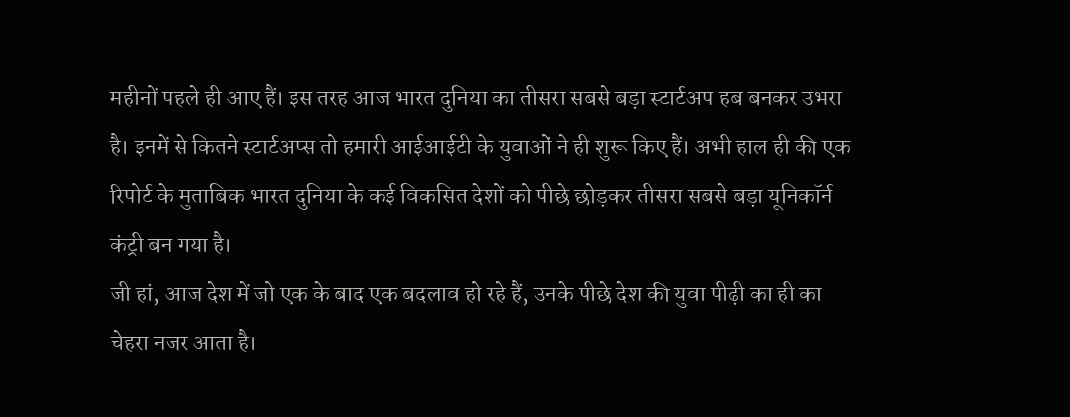महीनों पहले ही आए हैं। इस तरह आज भारत दुनिया का तीसरा सबसे बड़ा स्टार्टअप हब बनकर उभरा है। इनमें से कितने स्टार्टअप्स तो हमारी आईआईटी के युवाओं ने ही शुरू किए हैं। अभी हाल ही की एक रिपोर्ट के मुताबिक भारत दुनिया के कई विकसित देशों को पीछे छोड़कर तीसरा सबसे बड़ा यूनिकॉर्न कंट्री बन गया है।
जी हां, आज देश में जो एक के बाद एक बदलाव हो रहे हैं, उनके पीछे देश की युवा पीढ़ी का ही का चेहरा नजर आता है।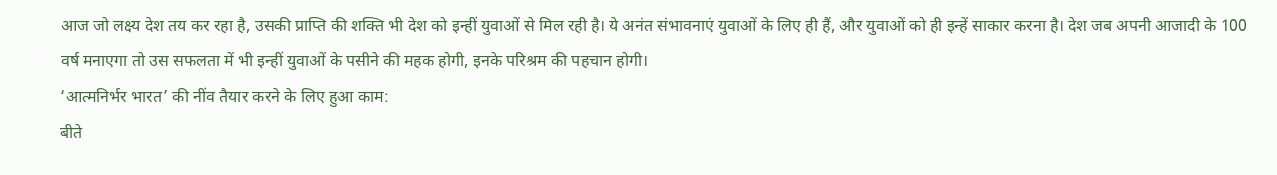आज जो लक्ष्य देश तय कर रहा है, उसकी प्राप्ति की शक्ति भी देश को इन्हीं युवाओं से मिल रही है। ये अनंत संभावनाएं युवाओं के लिए ही हैं, और युवाओं को ही इन्हें साकार करना है। देश जब अपनी आजादी के 100 वर्ष मनाएगा तो उस सफलता में भी इन्हीं युवाओं के पसीने की महक होगी, इनके परिश्रम की पहचान होगी।
‘आत्मनिर्भर भारत’ की नींव तैयार करने के लिए हुआ काम:
बीते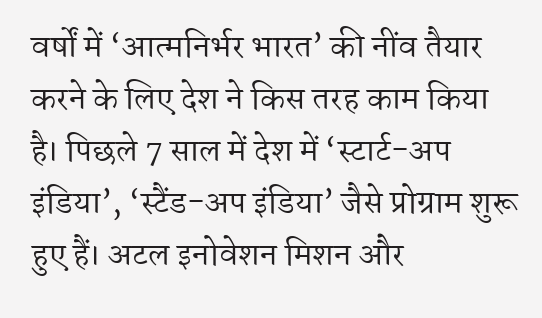वर्षों में ‘आत्मनिर्भर भारत’ की नींव तैयार करने के लिए देश ने किस तरह काम किया है। पिछले 7 साल में देश में ‘स्टार्ट-अप इंडिया’, ‘स्टैंड-अप इंडिया’ जैसे प्रोग्राम शुरू हुए हैं। अटल इनोवेशन मिशन और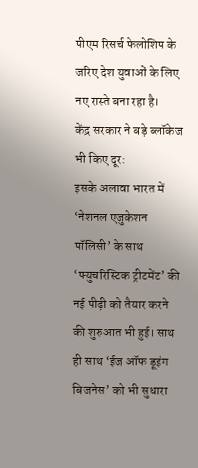पीएम रिसर्च फेलोशिप के जरिए देश युवाओं के लिए नए रास्ते बना रहा है।
केंद्र सरकार ने बड़े ब्लॉकेज भी किए दूर:
इसके अलावा भारत में ‘नेशनल एजुकेशन पॉलिसी’ के साथ ‘फ्युचरिस्टिक ट्रीटमेंट’ की नई पीढ़ी को तैयार करने की शुरुआत भी हुई। साथ ही साथ ‘ईज ऑफ डूइंग बिजनेस’ को भी सुधारा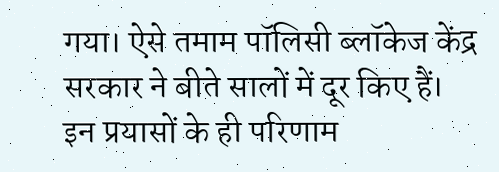गया। ऐसे तमाम पॉलिसी ब्लॉकेज केंद्र सरकार ने बीते सालों में दूर किए हैं। इन प्रयासों के ही परिणाम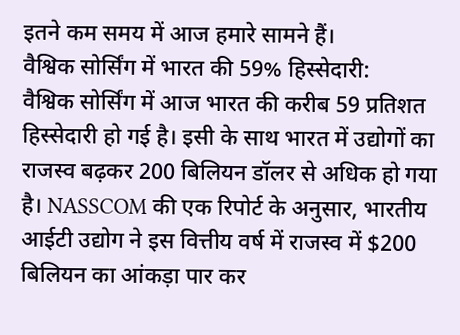इतने कम समय में आज हमारे सामने हैं।
वैश्विक सोर्सिंग में भारत की 59% हिस्सेदारी:
वैश्विक सोर्सिंग में आज भारत की करीब 59 प्रतिशत हिस्सेदारी हो गई है। इसी के साथ भारत में उद्योगों का राजस्व बढ़कर 200 बिलियन डॉलर से अधिक हो गया है। NASSCOM की एक रिपोर्ट के अनुसार, भारतीय आईटी उद्योग ने इस वित्तीय वर्ष में राजस्व में $200 बिलियन का आंकड़ा पार कर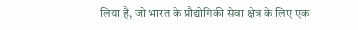लिया है, जो भारत के प्रौद्योगिकी सेवा क्षेत्र के लिए एक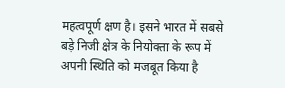महत्वपूर्ण क्षण है। इसने भारत में सबसे बड़े निजी क्षेत्र के नियोक्ता के रूप में अपनी स्थिति को मजबूत किया है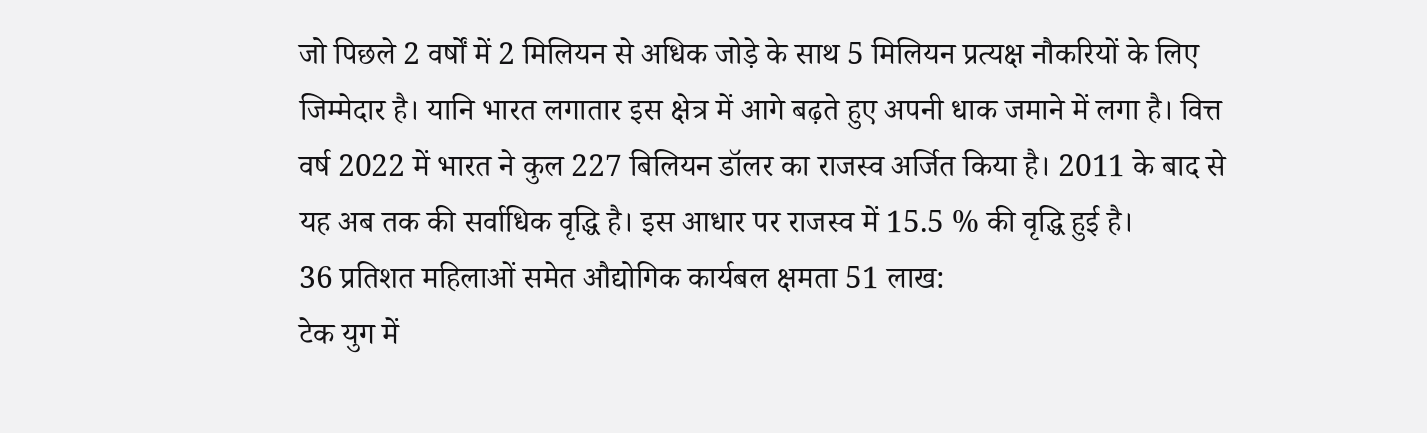जो पिछले 2 वर्षों में 2 मिलियन से अधिक जोड़े के साथ 5 मिलियन प्रत्यक्ष नौकरियों के लिए जिम्मेदार है। यानि भारत लगातार इस क्षेत्र में आगे बढ़ते हुए अपनी धाक जमाने में लगा है। वित्त वर्ष 2022 में भारत ने कुल 227 बिलियन डॉलर का राजस्व अर्जित किया है। 2011 के बाद से यह अब तक की सर्वाधिक वृद्धि है। इस आधार पर राजस्व में 15.5 % की वृद्धि हुई है।
36 प्रतिशत महिलाओं समेत औद्योगिक कार्यबल क्षमता 51 लाख:
टेक युग में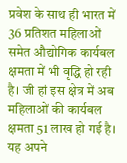प्रवेश के साथ ही भारत में 36 प्रतिशत महिलाओं समेत औद्योगिक कार्यबल क्षमता में भी वृद्धि हो रही है। जी हां इस क्षेत्र में अब महिलाओं की कार्यबल क्षमता 51 लाख हो गई है। यह अपने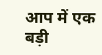आप में एक बड़ी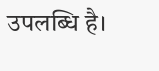उपलब्धि है।